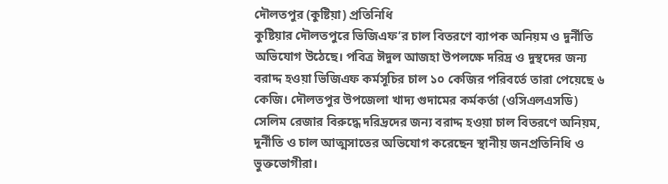দৌলতপুর (কুষ্টিয়া) প্রতিনিধি
কুষ্টিয়ার দৌলতপুরে ভিজিএফ’র চাল বিতরণে ব্যাপক অনিয়ম ও দুর্নীতি অভিযোগ উঠেছে। পবিত্র ঈদুল আজহা উপলক্ষে দরিদ্র ও দুস্থদের জন্য বরাদ্দ হওয়া ভিজিএফ কর্মসূচির চাল ১০ কেজির পরিবর্তে তারা পেয়েছে ৬ কেজি। দৌলতপুর উপজেলা খাদ্য গুদামের কর্মকর্তা (ওসিএলএসডি) সেলিম রেজার বিরুদ্ধে দরিদ্রদের জন্য বরাদ্দ হওয়া চাল বিতরণে অনিয়ম, দুর্নীতি ও চাল আত্মসাতের অভিযোগ করেছেন স্থানীয় জনপ্রতিনিধি ও ভুক্তভোগীরা।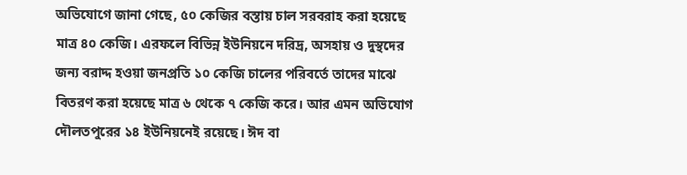অভিযোগে জানা গেছে, ৫০ কেজির বস্তায় চাল সরবরাহ করা হয়েছে মাত্র ৪০ কেজি। এরফলে বিভিন্ন ইউনিয়নে দরিদ্র, অসহায় ও দুস্থদের জন্য বরাদ্দ হওয়া জনপ্রতি ১০ কেজি চালের পরিবর্তে তাদের মাঝে বিতরণ করা হয়েছে মাত্র ৬ থেকে ৭ কেজি করে। আর এমন অভিযোগ দৌলতপুরের ১৪ ইউনিয়নেই রয়েছে। ঈদ বা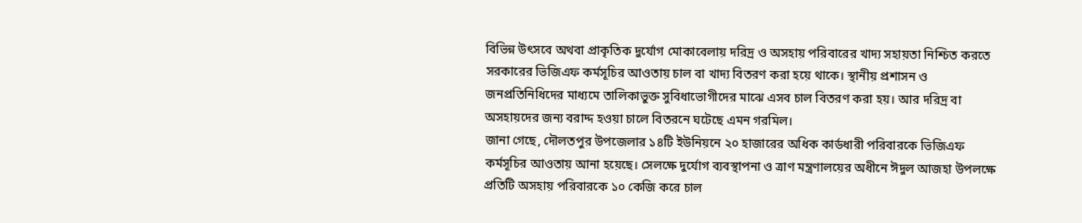বিভিন্ন উৎসবে অথবা প্রাকৃতিক দুর্যোগ মোকাবেলায় দরিদ্র ও অসহায় পরিবারের খাদ্য সহায়তা নিশ্চিত করতে সরকারের ভিজিএফ কর্মসূচির আওতায় চাল বা খাদ্য বিতরণ করা হয়ে থাকে। স্থানীয় প্রশাসন ও জনপ্রতিনিধিদের মাধ্যমে তালিকাভুক্ত সুবিধাভোগীদের মাঝে এসব চাল বিতরণ করা হয়। আর দরিদ্র বা অসহায়দের জন্য বরাদ্দ হওয়া চালে বিতরনে ঘটেছে এমন গরমিল।
জানা গেছে, দৌলতপুর উপজেলার ১৪টি ইউনিয়নে ২০ হাজারের অধিক কার্ডধারী পরিবারকে ভিজিএফ কর্মসূচির আওতায় আনা হয়েছে। সেলক্ষে দুর্যোগ ব্যবস্থাপনা ও ত্রাণ মন্ত্রণালয়ের অধীনে ঈদুল আজহা উপলক্ষে প্রতিটি অসহায় পরিবারকে ১০ কেজি করে চাল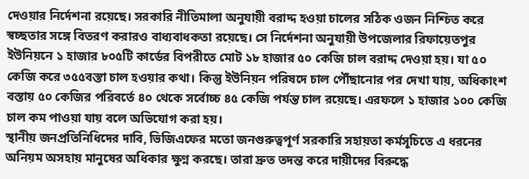দেওয়ার নির্দেশনা রয়েছে। সরকারি নীতিমালা অনুযায়ী বরাদ্দ হওয়া চালের সঠিক ওজন নিশ্চিত করে স্বচ্ছতার সঙ্গে বিতরণ করারও বাধ্যবাধকতা রয়েছে। সে নির্দেশনা অনুযায়ী উপজেলার রিফায়েতপুর ইউনিয়নে ১ হাজার ৮০৫টি কার্ডের বিপরীতে মোট ১৮ হাজার ৫০ কেজি চাল বরাদ্দ দেওয়া হয়। যা ৫০ কেজি করে ৩৫৫বস্তা চাল হওয়ার কথা। কিন্তু ইউনিয়ন পরিষদে চাল পৌঁছানোর পর দেখা যায়, অধিকাংশ বস্তায় ৫০ কেজির পরিবর্তে ৪০ থেকে সর্বোচ্চ ৪৫ কেজি পর্যন্ত চাল রয়েছে। এরফলে ১ হাজার ১০০ কেজি চাল কম পাওয়া যায় বলে অভিযোগ করা হয়।
স্থানীয় জনপ্রতিনিধিদের দাবি, ভিজিএফের মতো জনগুরুত্বপূর্ণ সরকারি সহায়তা কর্মসূচিতে এ ধরনের অনিয়ম অসহায় মানুষের অধিকার ক্ষুণ্ন করছে। তারা দ্রুত তদন্ত করে দায়ীদের বিরুদ্ধে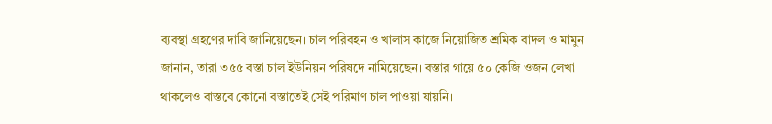ব্যবস্থা গ্রহণের দাবি জানিয়েছেন। চাল পরিবহন ও খালাস কাজে নিয়োজিত শ্রমিক বাদল ও মামুন জানান, তারা ৩৫৫ বস্তা চাল ইউনিয়ন পরিষদে নামিয়েছেন। বস্তার গায়ে ৫০ কেজি ওজন লেখা থাকলেও বাস্তবে কোনো বস্তাতেই সেই পরিমাণ চাল পাওয়া যায়নি।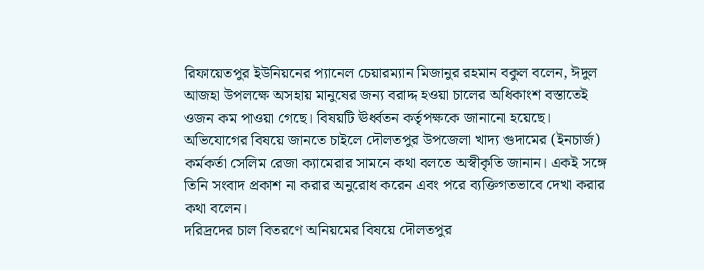রিফায়েতপুর ইউনিয়নের প্যানেল চেয়ারম্যান মিজানুর রহমান বকুল বলেন, ঈদুল আজহা উপলক্ষে অসহায় মানুষের জন্য বরাদ্দ হওয়া চালের অধিকাংশ বস্তাতেই ওজন কম পাওয়া গেছে। বিষয়টি ঊর্ধ্বতন কর্তৃপক্ষকে জানানো হয়েছে।
অভিযোগের বিষয়ে জানতে চাইলে দৌলতপুর উপজেলা খাদ্য গুদামের (ইনচার্জ) কর্মকর্তা সেলিম রেজা ক্যামেরার সামনে কথা বলতে অস্বীকৃতি জানান। একই সঙ্গে তিনি সংবাদ প্রকাশ না করার অনুরোধ করেন এবং পরে ব্যক্তিগতভাবে দেখা করার কথা বলেন।
দরিদ্রদের চাল বিতরণে অনিয়মের বিষয়ে দৌলতপুর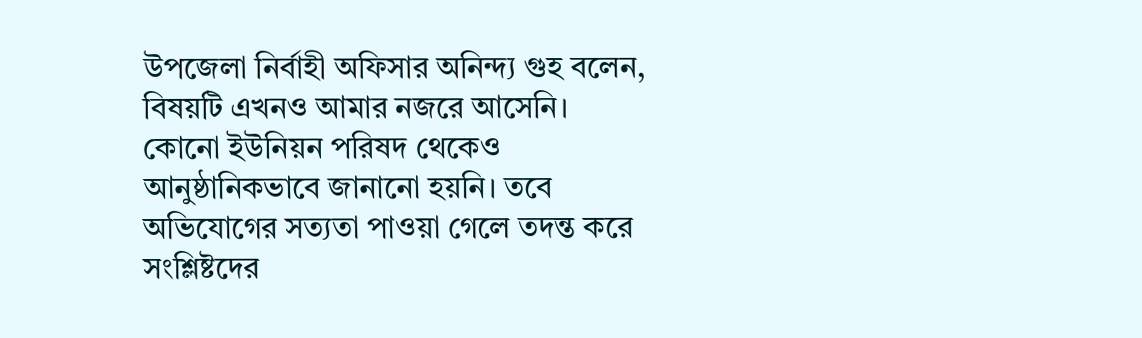উপজেলা নির্বাহী অফিসার অনিন্দ্য গুহ বলেন, বিষয়টি এখনও আমার নজরে আসেনি। কোনো ইউনিয়ন পরিষদ থেকেও আনুষ্ঠানিকভাবে জানানো হয়নি। তবে অভিযোগের সত্যতা পাওয়া গেলে তদন্ত করে সংশ্লিষ্টদের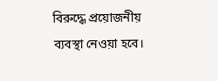বিরুদ্ধে প্রয়োজনীয় ব্যবস্থা নেওয়া হবে।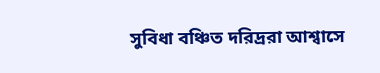সুবিধা বঞ্চিত দরিদ্ররা আশ্বাসে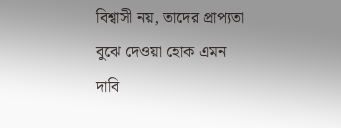বিশ্বাসী নয়, তাদের প্রাপ্যতা বুঝে দেওয়া হোক এমন দাবি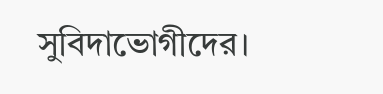সুবিদাভোগীদের।